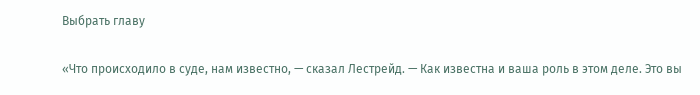Выбрать главу

«Что происходило в суде, нам известно, — сказал Лестрейд. — Как известна и ваша роль в этом деле. Это вы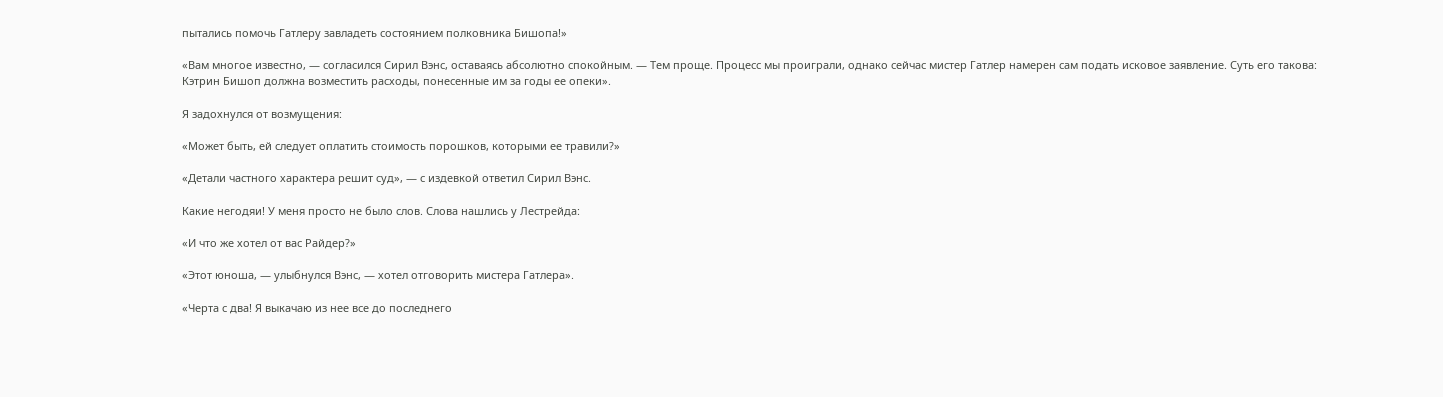пытались помочь Гатлеру завладеть состоянием полковника Бишопа!»

«Вам многое известно, — согласился Сирил Вэнс, оставаясь абсолютно спокойным. — Тем проще. Процесс мы проиграли, однако сейчас мистер Гатлер намерен сам подать исковое заявление. Суть его такова: Кэтрин Бишоп должна возместить расходы, понесенные им за годы ее опеки».

Я задохнулся от возмущения:

«Может быть, ей следует оплатить стоимость порошков, которыми ее травили?»

«Детали частного характера решит суд», — с издевкой ответил Сирил Вэнс.

Какие негодяи! У меня просто не было слов. Слова нашлись у Лестрейда:

«И что же хотел от вас Райдер?»

«Этот юноша, — улыбнулся Вэнс, — хотел отговорить мистера Гатлера».

«Черта с два! Я выкачаю из нее все до последнего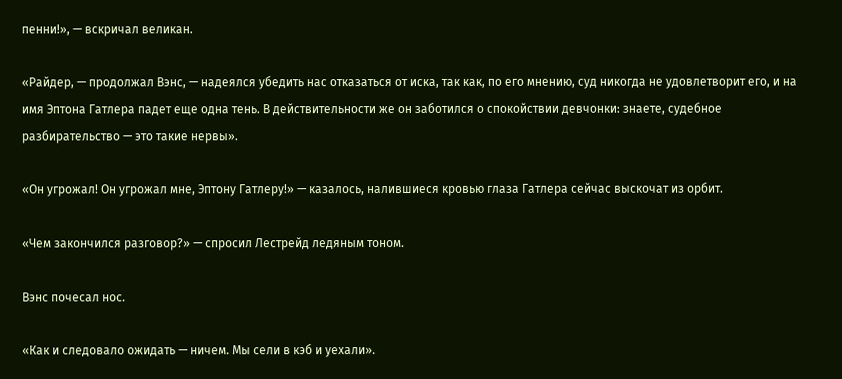пенни!», — вскричал великан.

«Райдер, — продолжал Вэнс, — надеялся убедить нас отказаться от иска, так как, по его мнению, суд никогда не удовлетворит его, и на имя Эптона Гатлера падет еще одна тень. В действительности же он заботился о спокойствии девчонки: знаете, судебное разбирательство — это такие нервы».

«Он угрожал! Он угрожал мне, Эптону Гатлеру!» — казалось, налившиеся кровью глаза Гатлера сейчас выскочат из орбит.

«Чем закончился разговор?» — спросил Лестрейд ледяным тоном.

Вэнс почесал нос.

«Как и следовало ожидать — ничем. Мы сели в кэб и уехали».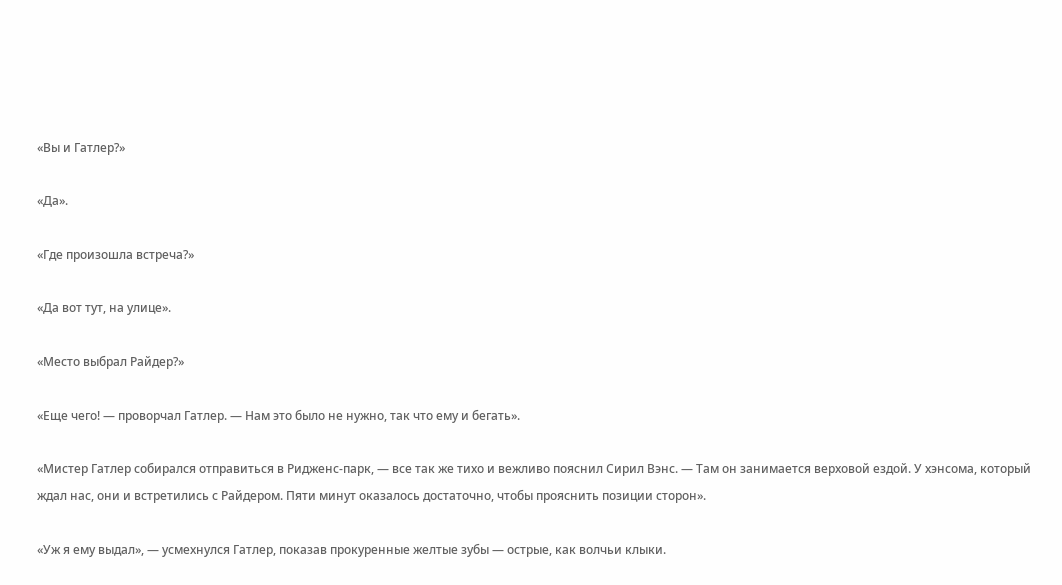«Вы и Гатлер?»

«Да».

«Где произошла встреча?»

«Да вот тут, на улице».

«Место выбрал Райдер?»

«Еще чего! — проворчал Гатлер. — Нам это было не нужно, так что ему и бегать».

«Мистер Гатлер собирался отправиться в Ридженс-парк, — все так же тихо и вежливо пояснил Сирил Вэнс. — Там он занимается верховой ездой. У хэнсома, который ждал нас, они и встретились с Райдером. Пяти минут оказалось достаточно, чтобы прояснить позиции сторон».

«Уж я ему выдал», — усмехнулся Гатлер, показав прокуренные желтые зубы — острые, как волчьи клыки.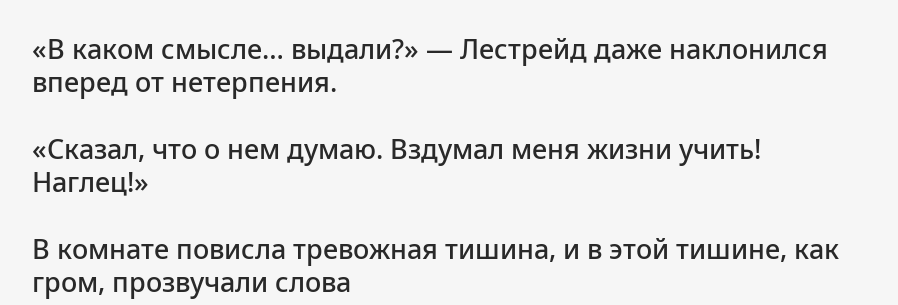«В каком смысле… выдали?» — Лестрейд даже наклонился вперед от нетерпения.

«Сказал, что о нем думаю. Вздумал меня жизни учить! Наглец!»

В комнате повисла тревожная тишина, и в этой тишине, как гром, прозвучали слова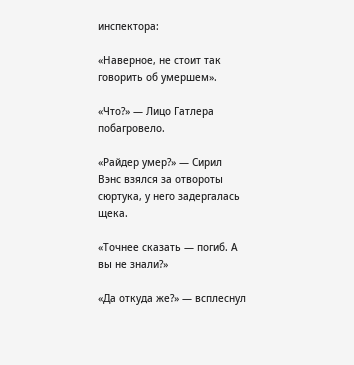инспектора:

«Наверное, не стоит так говорить об умершем».

«Что?» — Лицо Гатлера побагровело.

«Райдер умер?» — Сирил Вэнс взялся за отвороты сюртука, у него задергалась щека.

«Точнее сказать — погиб. А вы не знали?»

«Да откуда же?» — всплеснул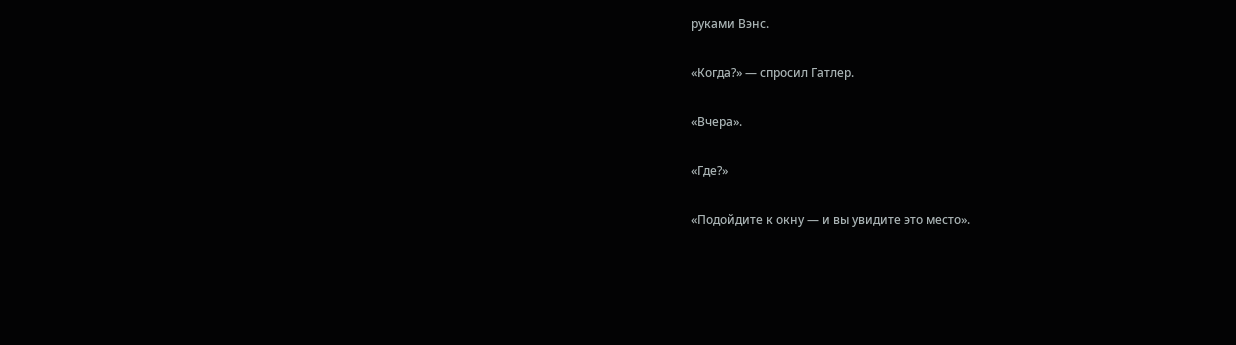руками Вэнс.

«Когда?» — спросил Гатлер.

«Вчера».

«Где?»

«Подойдите к окну — и вы увидите это место».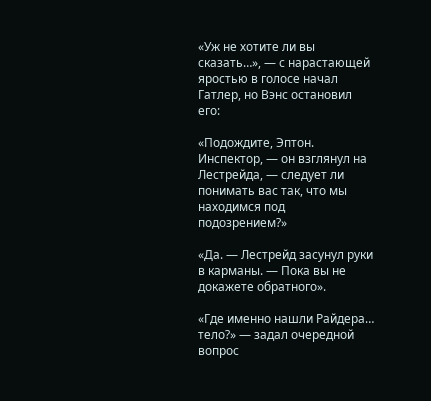«Уж не хотите ли вы сказать…», — с нарастающей яростью в голосе начал Гатлер, но Вэнс остановил его:

«Подождите, Эптон. Инспектор, — он взглянул на Лестрейда, — следует ли понимать вас так, что мы находимся под подозрением?»

«Да. — Лестрейд засунул руки в карманы. — Пока вы не докажете обратного».

«Где именно нашли Райдера… тело?» — задал очередной вопрос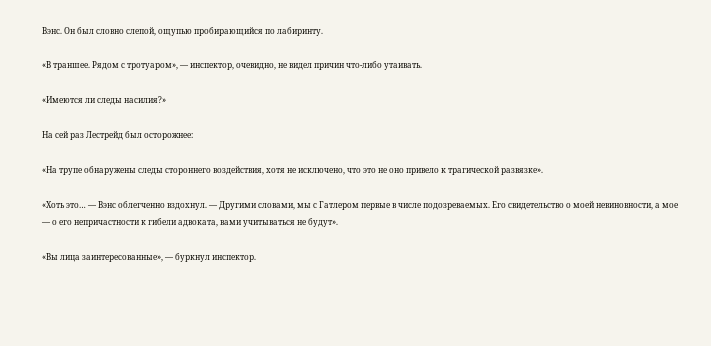Вэнс. Он был словно слепой, ощупью пробирающийся по лабиринту.

«В траншее. Рядом с тротуаром», — инспектор, очевидно, не видел причин что-либо утаивать.

«Имеются ли следы насилия?»

На сей раз Лестрейд был осторожнее:

«На трупе обнаружены следы стороннего воздействия, хотя не исключено, что это не оно привело к трагической развязке».

«Хоть это… — Вэнс облегченно вздохнул. — Другими словами, мы с Гатлером первые в числе подозреваемых. Его свидетельство о моей невиновности, а мое — о его непричастности к гибели адвоката, вами учитываться не будут».

«Вы лица заинтересованные», — буркнул инспектор.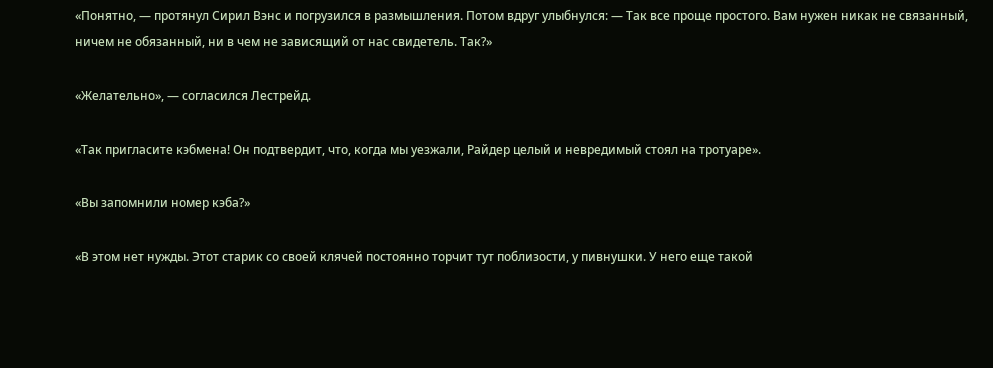«Понятно, — протянул Сирил Вэнс и погрузился в размышления. Потом вдруг улыбнулся: — Так все проще простого. Вам нужен никак не связанный, ничем не обязанный, ни в чем не зависящий от нас свидетель. Так?»

«Желательно», — согласился Лестрейд.

«Так пригласите кэбмена! Он подтвердит, что, когда мы уезжали, Райдер целый и невредимый стоял на тротуаре».

«Вы запомнили номер кэба?»

«В этом нет нужды. Этот старик со своей клячей постоянно торчит тут поблизости, у пивнушки. У него еще такой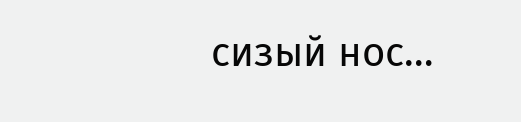сизый нос…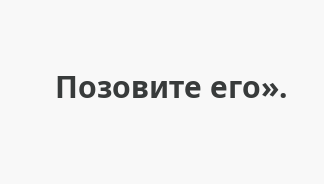Позовите его».